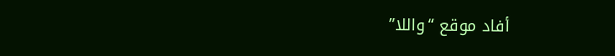أفاد موقع “واللا”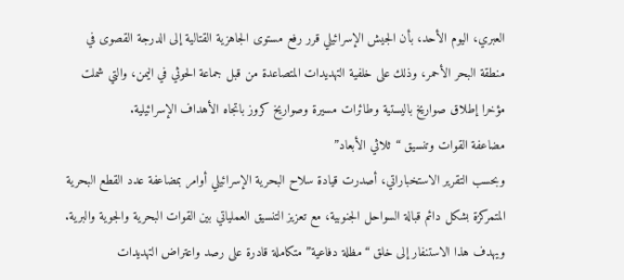العبري، اليوم الأحد، بأن الجيش الإسرائيلي قرر رفع مستوى الجاهزية القتالية إلى الدرجة القصوى في منطقة البحر الأحمر، وذلك على خلفية التهديدات المتصاعدة من قبل جماعة الحوثي في اليمن، والتي شملت مؤخرا إطلاق صواريخ باليستية وطائرات مسيرة وصواريخ كروز باتجاه الأهداف الإسرائيلية.
مضاعفة القوات وتنسيق “ثلاثي الأبعاد”
وبحسب التقرير الاستخباراتي، أصدرت قيادة سلاح البحرية الإسرائيلي أوامر بمضاعفة عدد القطع البحرية المتمركزة بشكل دائم قبالة السواحل الجنوبية، مع تعزيز التنسيق العملياتي بين القوات البحرية والجوية والبرية.
ويهدف هذا الاستنفار إلى خلق “مظلة دفاعية” متكاملة قادرة على رصد واعتراض التهديدات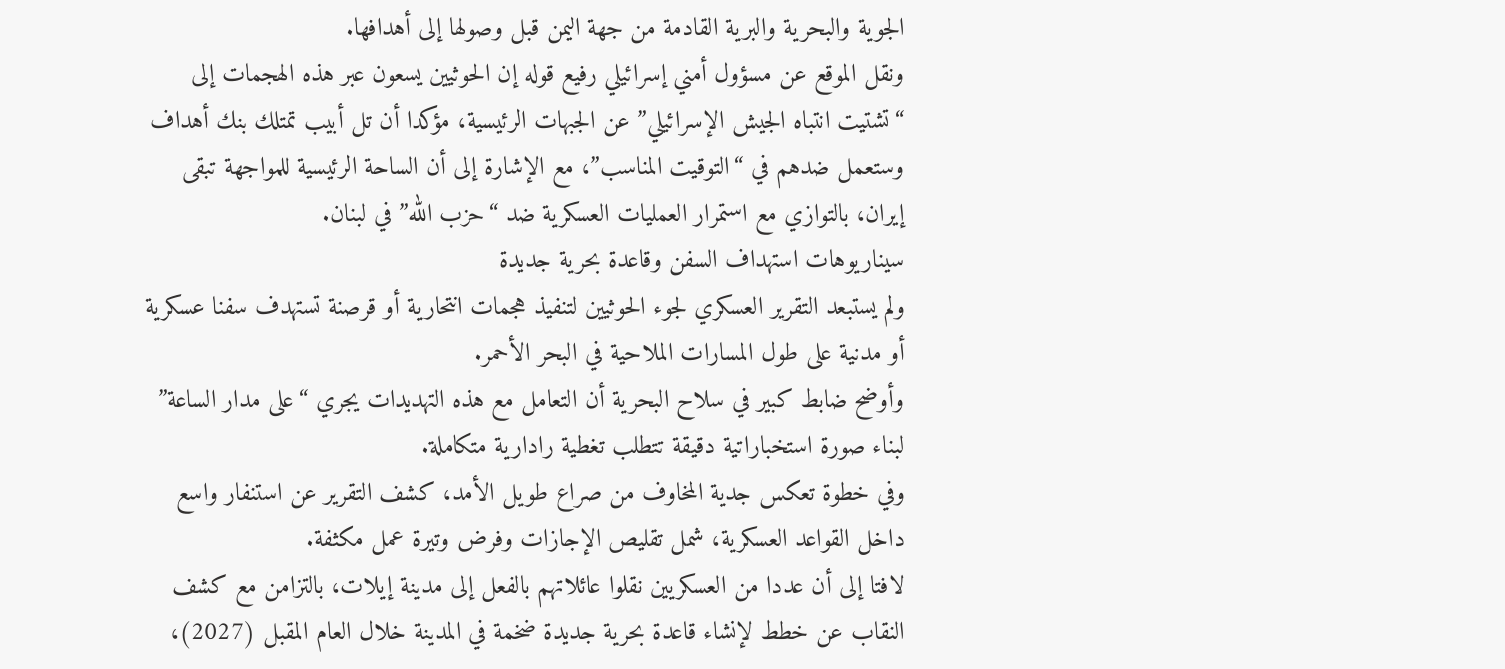الجوية والبحرية والبرية القادمة من جهة اليمن قبل وصولها إلى أهدافها.
ونقل الموقع عن مسؤول أمني إسرائيلي رفيع قوله إن الحوثيين يسعون عبر هذه الهجمات إلى “تشتيت انتباه الجيش الإسرائيلي” عن الجبهات الرئيسية، مؤكدا أن تل أبيب تمتلك بنك أهداف وستعمل ضدهم في “التوقيت المناسب”، مع الإشارة إلى أن الساحة الرئيسية للمواجهة تبقى إيران، بالتوازي مع استمرار العمليات العسكرية ضد “حزب الله” في لبنان.
سيناريوهات استهداف السفن وقاعدة بحرية جديدة
ولم يستبعد التقرير العسكري لجوء الحوثيين لتنفيذ هجمات انتحارية أو قرصنة تستهدف سفنا عسكرية أو مدنية على طول المسارات الملاحية في البحر الأحمر.
وأوضح ضابط كبير في سلاح البحرية أن التعامل مع هذه التهديدات يجري “على مدار الساعة” لبناء صورة استخباراتية دقيقة تتطلب تغطية رادارية متكاملة.
وفي خطوة تعكس جدية المخاوف من صراع طويل الأمد، كشف التقرير عن استنفار واسع داخل القواعد العسكرية، شمل تقليص الإجازات وفرض وتيرة عمل مكثفة.
لافتا إلى أن عددا من العسكريين نقلوا عائلاتهم بالفعل إلى مدينة إيلات، بالتزامن مع كشف النقاب عن خطط لإنشاء قاعدة بحرية جديدة ضخمة في المدينة خلال العام المقبل (2027)،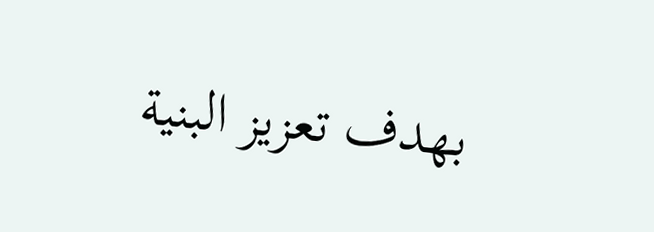بهدف تعزيز البنية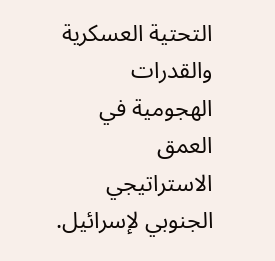التحتية العسكرية والقدرات الهجومية في العمق الاستراتيجي الجنوبي لإسرائيل.